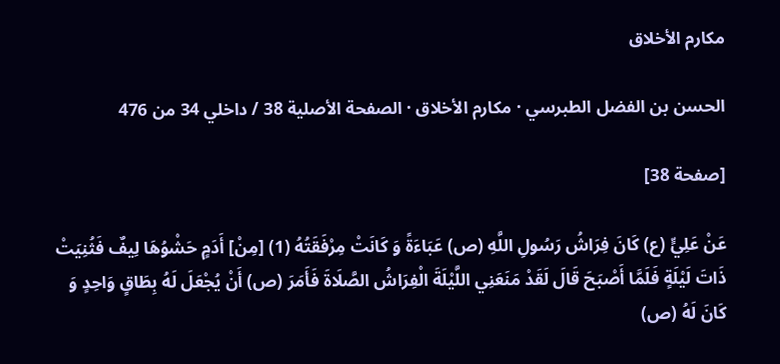مكارم الأخلاق

الحسن بن الفضل الطبرسي · مكارم الأخلاق · الصفحة الأصلية 38 / داخلي 34 من 476

[صفحة 38]

عَنْ عَلِيٍّ (ع) كَانَ فِرَاشُ رَسُولِ اللَّهِ (ص) عَبَاءَةً وَ كَانَتْ مِرْفَقَتُهُ (1) [مِنْ] أَدَمٍ حَشْوُهَا لِيفٌ فَثُنِيَتْ ذَاتَ لَيْلَةٍ فَلَمَّا أَصْبَحَ قَالَ لَقَدْ مَنَعَنِي اللَّيْلَةَ الْفِرَاشُ الصَّلَاةَ فَأَمَرَ (ص) أَنْ يُجْعَلَ لَهُ بِطَاقٍ وَاحِدٍ وَ كَانَ لَهُ (ص)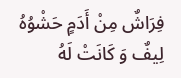فِرَاشٌ مِنْ أَدَمٍ حَشْوُهُ لِيفٌ وَ كَانَتْ لَهُ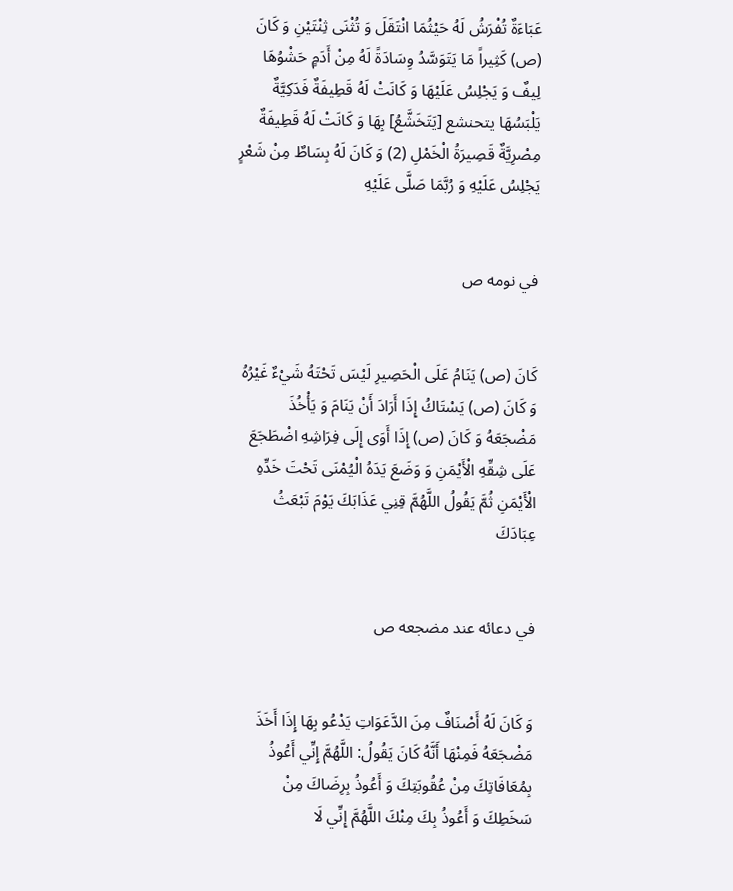عَبَاءَةٌ تُفْرَشُ لَهُ حَيْثُمَا انْتَقَلَ وَ تُثْنَى ثِنْتَيْنِ وَ كَانَ (ص) كَثِيراً مَا يَتَوَسَّدُ وِسَادَةً لَهُ مِنْ أَدَمٍ حَشْوُهَا لِيفٌ وَ يَجْلِسُ عَلَيْهَا وَ كَانَتْ لَهُ قَطِيفَةٌ فَدَكِيَّةٌ يَلْبَسُهَا يتحنشع [يَتَخَشَّعُ] بِهَا وَ كَانَتْ لَهُ قَطِيفَةٌ مِصْرِيَّةٌ قَصِيرَةُ الْخَمْلِ (2) وَ كَانَ لَهُ بِسَاطٌ مِنْ شَعْرٍ يَجْلِسُ عَلَيْهِ وَ رُبَّمَا صَلَّى عَلَيْهِ


في نومه ص


كَانَ (ص) يَنَامُ عَلَى الْحَصِيرِ لَيْسَ تَحْتَهُ شَيْءٌ غَيْرُهُ وَ كَانَ (ص) يَسْتَاكُ إِذَا أَرَادَ أَنْ يَنَامَ وَ يَأْخُذَ مَضْجَعَهُ وَ كَانَ (ص) إِذَا أَوَى إِلَى فِرَاشِهِ اضْطَجَعَ عَلَى شِقِّهِ الْأَيْمَنِ وَ وَضَعَ يَدَهُ الْيُمْنَى تَحْتَ خَدِّهِ الْأَيْمَنِ ثُمَّ يَقُولُ اللَّهُمَّ قِنِي عَذَابَكَ يَوْمَ تَبْعَثُ عِبَادَكَ


في دعائه عند مضجعه ص


وَ كَانَ لَهُ أَصْنَافٌ مِنَ الدَّعَوَاتِ يَدْعُو بِهَا إِذَا أَخَذَ مَضْجَعَهُ فَمِنْهَا أَنَّهُ كَانَ يَقُولُ: اللَّهُمَّ إِنِّي أَعُوذُ بِمُعَافَاتِكَ مِنْ عُقُوبَتِكَ وَ أَعُوذُ بِرِضَاكَ مِنْ سَخَطِكَ وَ أَعُوذُ بِكَ مِنْكَ اللَّهُمَّ إِنِّي لَا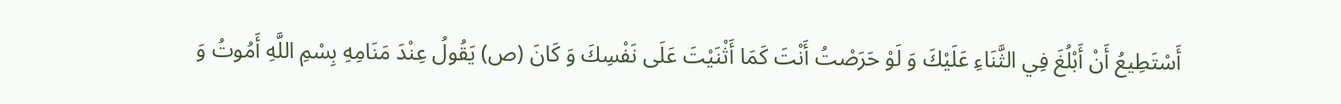أَسْتَطِيعُ أَنْ أَبْلُغَ فِي الثَّنَاءِ عَلَيْكَ وَ لَوْ حَرَصْتُ أَنْتَ كَمَا أَثْنَيْتَ عَلَى نَفْسِكَ وَ كَانَ (ص) يَقُولُ عِنْدَ مَنَامِهِ بِسْمِ اللَّهِ أَمُوتُ وَ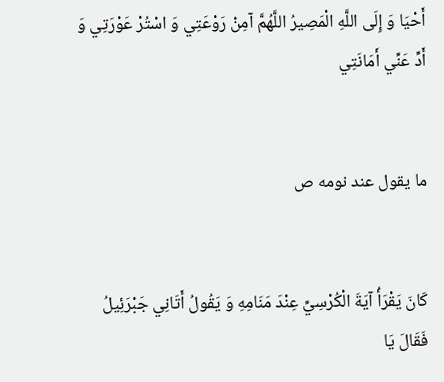أَحْيَا وَ إِلَى اللَّهِ الْمَصِيرُ اللَّهُمَّ آمِنْ رَوْعَتِي وَ اسْتُرْ عَوْرَتِي وَ أَدِّ عَنِّي أَمَانَتِي


ما يقول عند نومه ص


كَانَ يَقْرَأُ آيَةَ الْكُرْسِيِّ عِنْدَ مَنَامِهِ وَ يَقُولُ أَتَانِي جَبْرَئِيلُ فَقَالَ يَا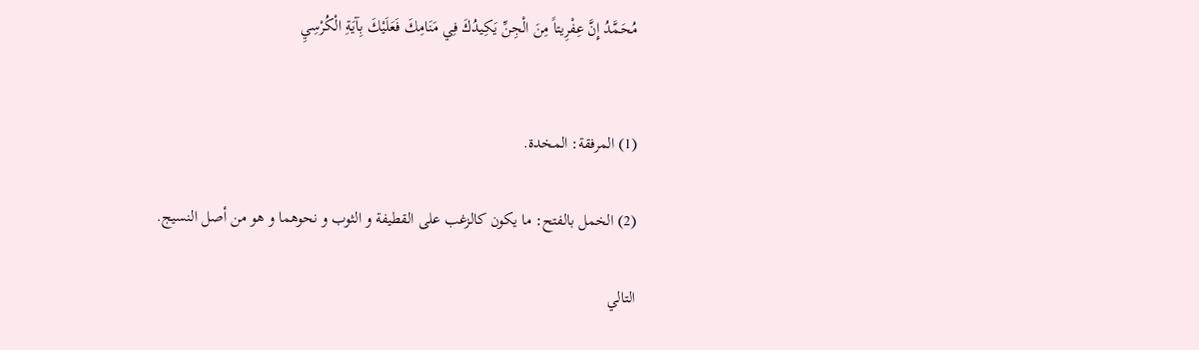مُحَمَّدُ إِنَّ عِفْرِيتاً مِنَ الْجِنِّ يَكِيدُكَ فِي مَنَامِكَ فَعَلَيْكَ بِآيَةِ الْكُرْسِيِ


(1) المرفقة: المخدة.

(2) الخمل بالفتح: ما يكون كالزغب على القطيفة و الثوب و نحوهما و هو من أصل النسيج.

التالي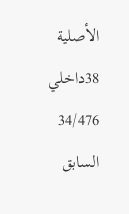الأصلية 38داخلي 34/476 السابق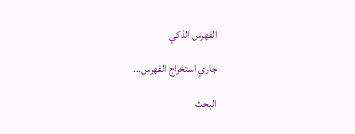الفهرس الذكي

جاري استخراج الفهرس...

البحث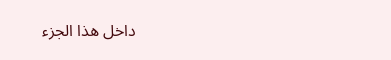داخل هذا الجزء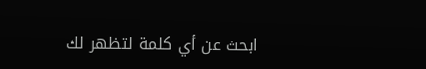ابحث عن أي كلمة لتظهر لك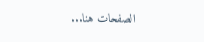الصفحات هنا...